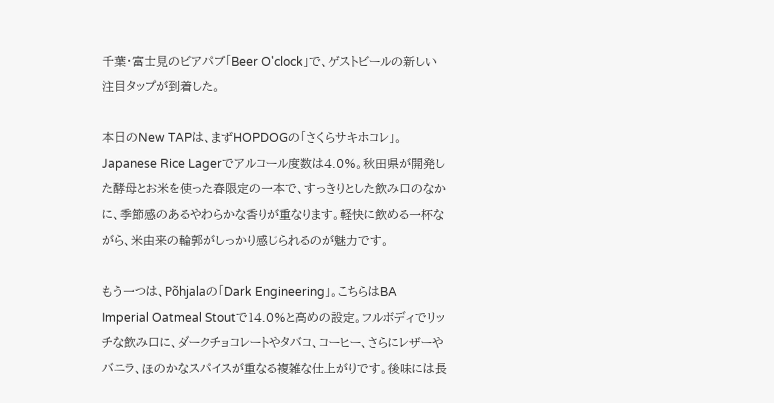千葉・富士見のビアパブ「Beer O'clock」で、ゲストビールの新しい注目タップが到着した。

本日のNew TAPは、まずHOPDOGの「さくらサキホコレ」。Japanese Rice Lagerでアルコール度数は4.0%。秋田県が開発した酵母とお米を使った春限定の一本で、すっきりとした飲み口のなかに、季節感のあるやわらかな香りが重なります。軽快に飲める一杯ながら、米由来の輪郭がしっかり感じられるのが魅力です。

もう一つは、Põhjalaの「Dark Engineering」。こちらはBA Imperial Oatmeal Stoutで14.0%と高めの設定。フルボディでリッチな飲み口に、ダークチョコレートやタバコ、コーヒー、さらにレザーやバニラ、ほのかなスパイスが重なる複雑な仕上がりです。後味には長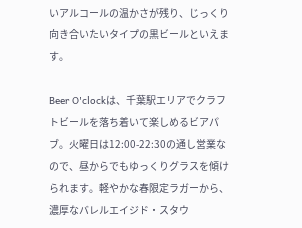いアルコールの温かさが残り、じっくり向き合いたいタイプの黒ビールといえます。

Beer O'clockは、千葉駅エリアでクラフトビールを落ち着いて楽しめるビアパブ。火曜日は12:00-22:30の通し営業なので、昼からでもゆっくりグラスを傾けられます。軽やかな春限定ラガーから、濃厚なバレルエイジド・スタウ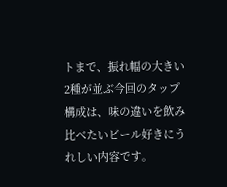トまで、振れ幅の大きい2種が並ぶ今回のタップ構成は、味の違いを飲み比べたいビール好きにうれしい内容です。